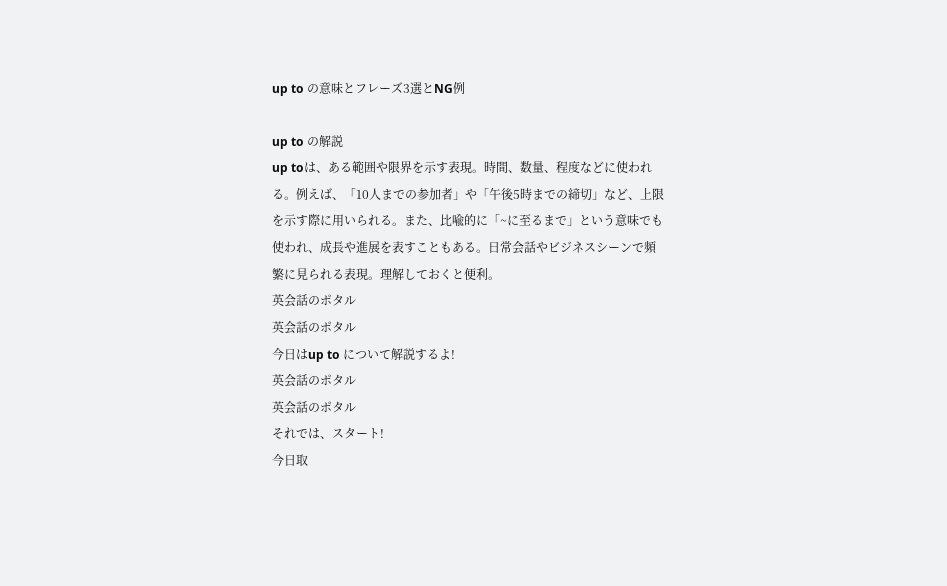up to の意味とフレーズ3選とNG例

up to の解説
up toは、ある範囲や限界を示す表現。時間、数量、程度などに使われる。例えば、「10人までの参加者」や「午後5時までの締切」など、上限を示す際に用いられる。また、比喩的に「~に至るまで」という意味でも使われ、成長や進展を表すこともある。日常会話やビジネスシーンで頻繁に見られる表現。理解しておくと便利。
英会話のポタル
英会話のポタル
今日はup to について解説するよ!
英会話のポタル
英会話のポタル
それでは、スタート!
今日取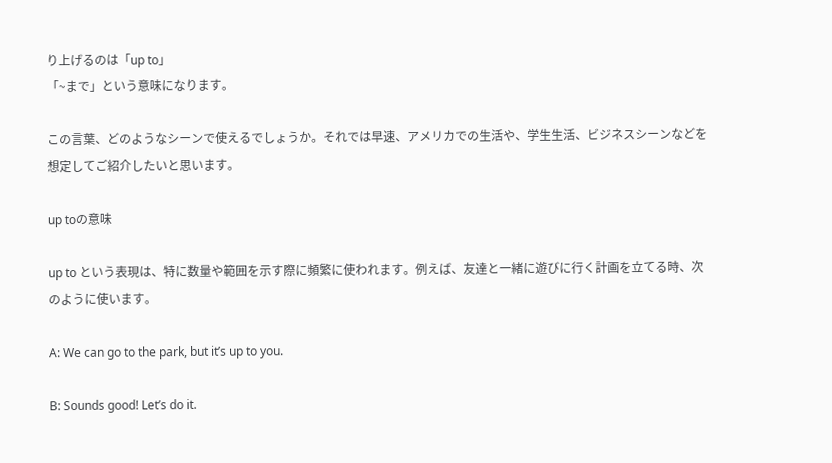り上げるのは「up to」
「~まで」という意味になります。

この言葉、どのようなシーンで使えるでしょうか。それでは早速、アメリカでの生活や、学生生活、ビジネスシーンなどを想定してご紹介したいと思います。

up toの意味

up to という表現は、特に数量や範囲を示す際に頻繁に使われます。例えば、友達と一緒に遊びに行く計画を立てる時、次のように使います。

A: We can go to the park, but it’s up to you.

B: Sounds good! Let’s do it.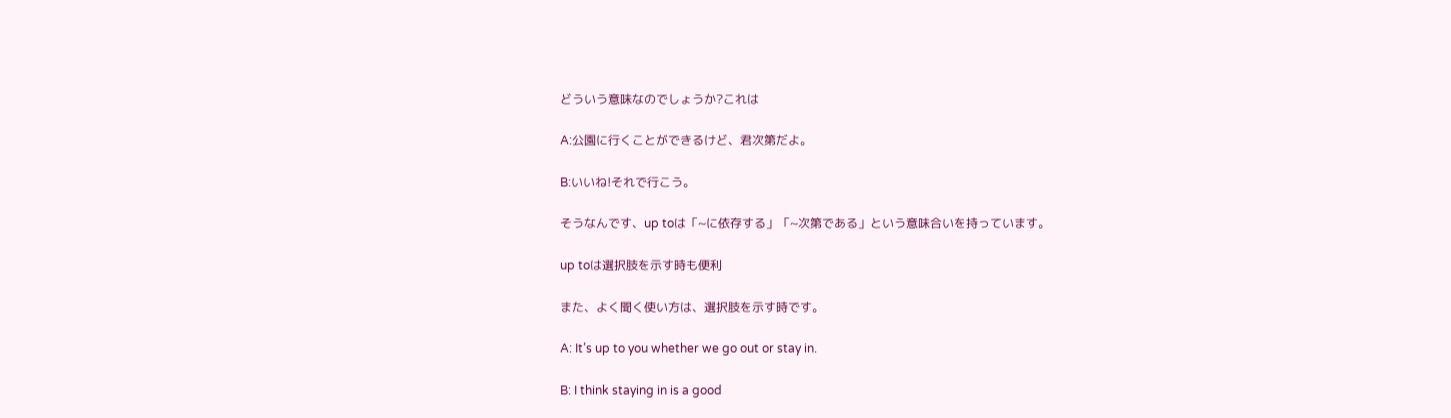どういう意味なのでしょうか?これは

A:公園に行くことができるけど、君次第だよ。

B:いいね!それで行こう。

そうなんです、up toは「~に依存する」「~次第である」という意味合いを持っています。

up toは選択肢を示す時も便利

また、よく聞く使い方は、選択肢を示す時です。

A: It’s up to you whether we go out or stay in.

B: I think staying in is a good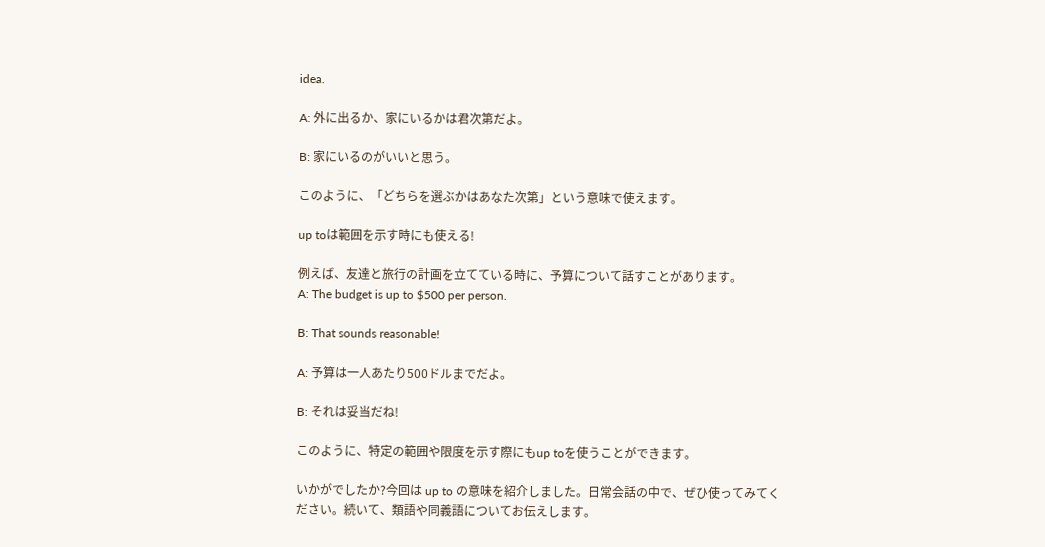idea.

A: 外に出るか、家にいるかは君次第だよ。

B: 家にいるのがいいと思う。

このように、「どちらを選ぶかはあなた次第」という意味で使えます。

up toは範囲を示す時にも使える!

例えば、友達と旅行の計画を立てている時に、予算について話すことがあります。
A: The budget is up to $500 per person.

B: That sounds reasonable!

A: 予算は一人あたり500ドルまでだよ。

B: それは妥当だね!

このように、特定の範囲や限度を示す際にもup toを使うことができます。

いかがでしたか?今回は up to の意味を紹介しました。日常会話の中で、ぜひ使ってみてください。続いて、類語や同義語についてお伝えします。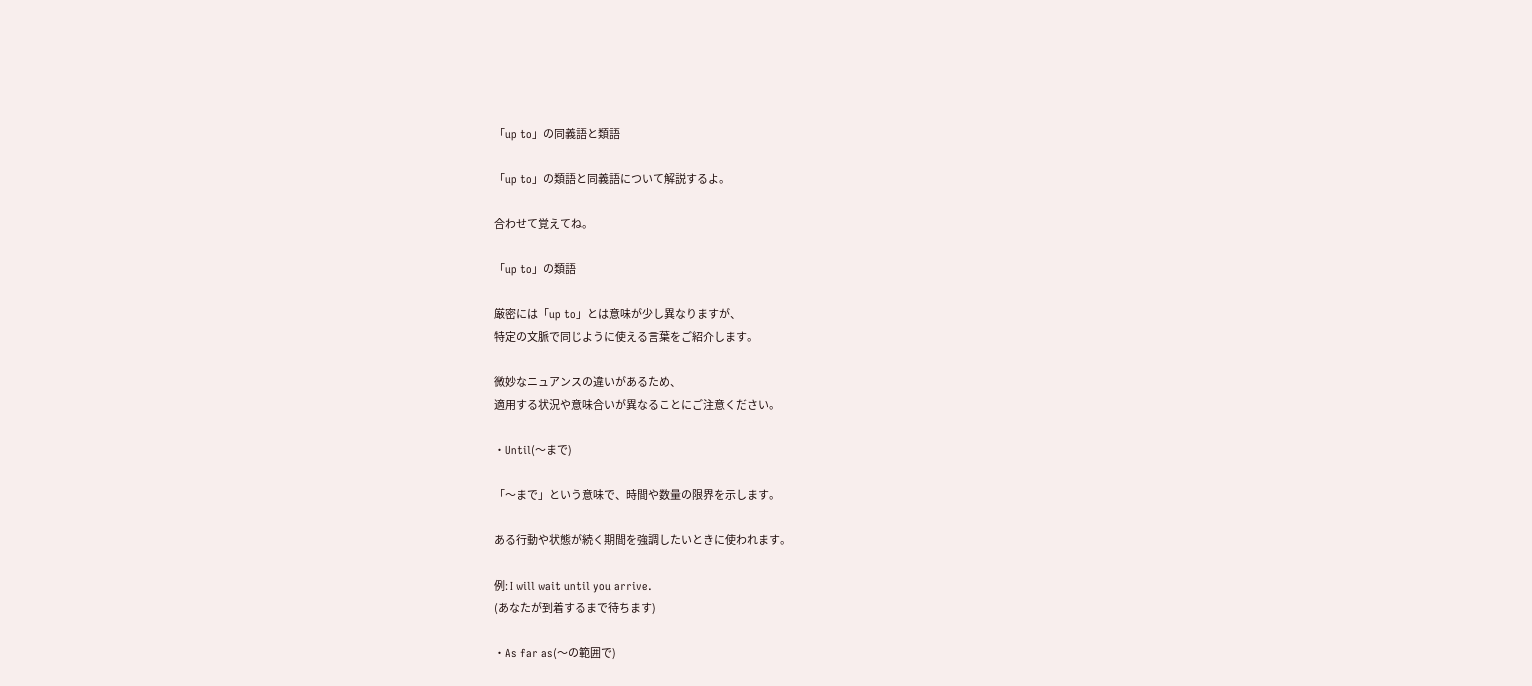「up to」の同義語と類語

「up to」の類語と同義語について解説するよ。

合わせて覚えてね。

「up to」の類語

厳密には「up to」とは意味が少し異なりますが、
特定の文脈で同じように使える言葉をご紹介します。

微妙なニュアンスの違いがあるため、
適用する状況や意味合いが異なることにご注意ください。

・Until(〜まで)

「〜まで」という意味で、時間や数量の限界を示します。

ある行動や状態が続く期間を強調したいときに使われます。

例: I will wait until you arrive.
(あなたが到着するまで待ちます)

・As far as(〜の範囲で)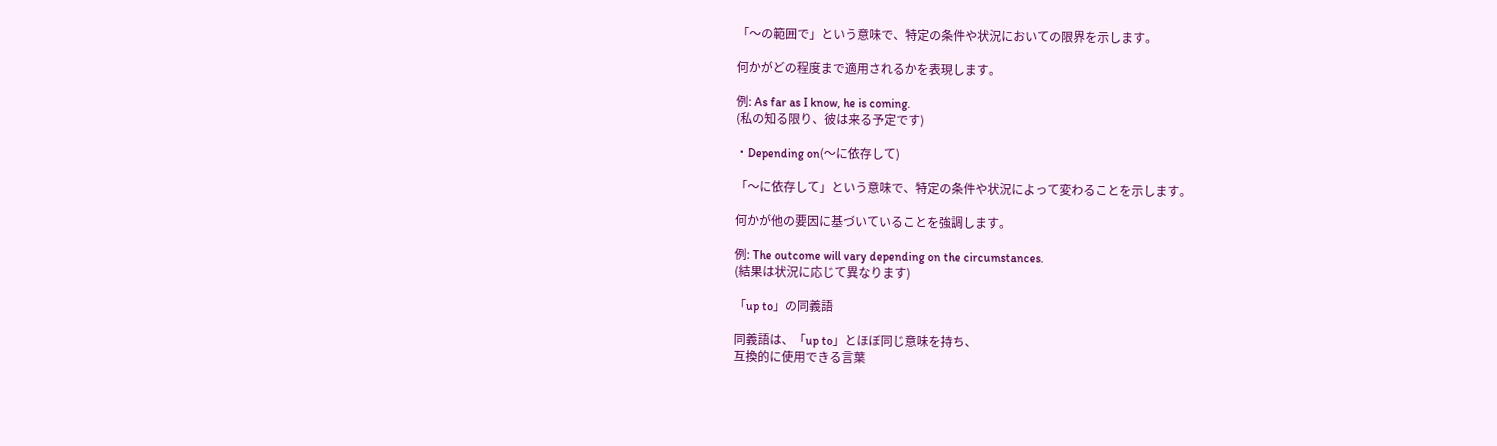「〜の範囲で」という意味で、特定の条件や状況においての限界を示します。

何かがどの程度まで適用されるかを表現します。

例: As far as I know, he is coming.
(私の知る限り、彼は来る予定です)

・Depending on(〜に依存して)

「〜に依存して」という意味で、特定の条件や状況によって変わることを示します。

何かが他の要因に基づいていることを強調します。

例: The outcome will vary depending on the circumstances.
(結果は状況に応じて異なります)

「up to」の同義語

同義語は、「up to」とほぼ同じ意味を持ち、
互換的に使用できる言葉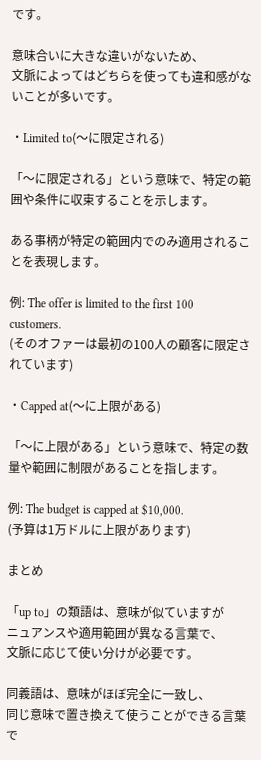です。

意味合いに大きな違いがないため、
文脈によってはどちらを使っても違和感がないことが多いです。

・Limited to(〜に限定される)

「〜に限定される」という意味で、特定の範囲や条件に収束することを示します。

ある事柄が特定の範囲内でのみ適用されることを表現します。

例: The offer is limited to the first 100 customers.
(そのオファーは最初の100人の顧客に限定されています)

・Capped at(〜に上限がある)

「〜に上限がある」という意味で、特定の数量や範囲に制限があることを指します。

例: The budget is capped at $10,000.
(予算は1万ドルに上限があります)

まとめ

「up to」の類語は、意味が似ていますが
ニュアンスや適用範囲が異なる言葉で、
文脈に応じて使い分けが必要です。

同義語は、意味がほぼ完全に一致し、
同じ意味で置き換えて使うことができる言葉で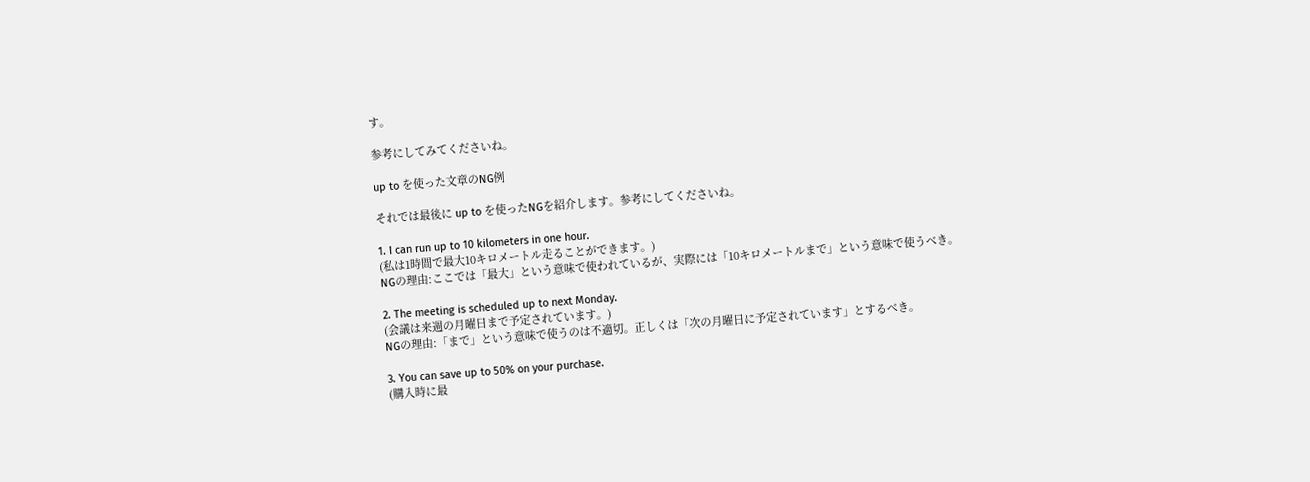す。

参考にしてみてくださいね。

up to を使った文章のNG例

それでは最後に up to を使ったNGを紹介します。参考にしてくださいね。

1. I can run up to 10 kilometers in one hour.
(私は1時間で最大10キロメートル走ることができます。)
NGの理由:ここでは「最大」という意味で使われているが、実際には「10キロメートルまで」という意味で使うべき。

2. The meeting is scheduled up to next Monday.
(会議は来週の月曜日まで予定されています。)
NGの理由:「まで」という意味で使うのは不適切。正しくは「次の月曜日に予定されています」とするべき。

3. You can save up to 50% on your purchase.
(購入時に最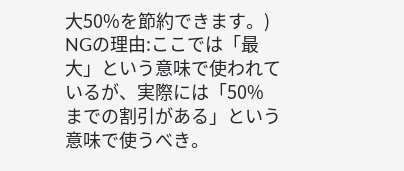大50%を節約できます。)
NGの理由:ここでは「最大」という意味で使われているが、実際には「50%までの割引がある」という意味で使うべき。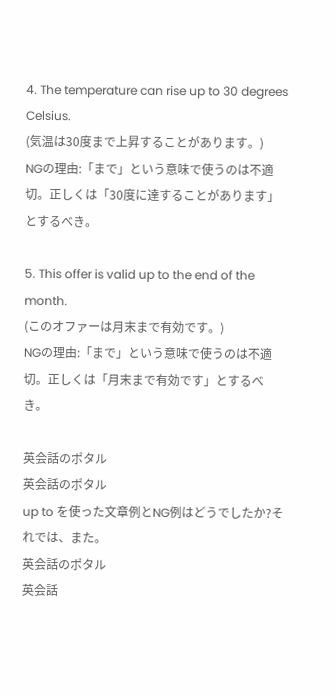4. The temperature can rise up to 30 degrees Celsius.
(気温は30度まで上昇することがあります。)
NGの理由:「まで」という意味で使うのは不適切。正しくは「30度に達することがあります」とするべき。

5. This offer is valid up to the end of the month.
(このオファーは月末まで有効です。)
NGの理由:「まで」という意味で使うのは不適切。正しくは「月末まで有効です」とするべき。

英会話のポタル
英会話のポタル
up to を使った文章例とNG例はどうでしたか?それでは、また。
英会話のポタル
英会話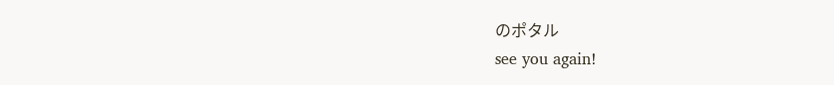のポタル
see you again!